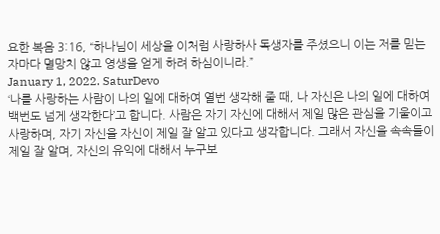요한 복음 3:16, “하나님이 세상을 이처럼 사랑하사 독생자를 주셨으니 이는 저를 믿는 자마다 멸망치 않고 영생을 얻게 하려 하심이니라.”
January 1, 2022. SaturDevo
‘나를 사랑하는 사람이 나의 일에 대하여 열번 생각해 줄 때, 나 자신은 나의 일에 대하여 백번도 넘게 생각한다’고 합니다. 사람은 자기 자신에 대해서 제일 많은 관심을 기울이고 사랑하며, 자기 자신을 자신이 제일 잘 알고 있다고 생각합니다. 그래서 자신을 속속들이 제일 잘 알며, 자신의 유익에 대해서 누구보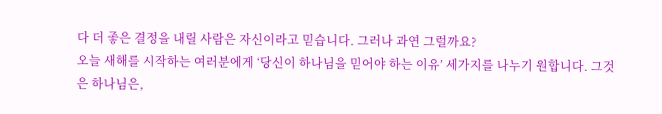다 더 좋은 결정을 내릴 사람은 자신이라고 믿습니다. 그러나 과연 그럴까요?
오늘 새해를 시작하는 여러분에게 ‘당신이 하나님을 믿어야 하는 이유’ 세가지를 나누기 원합니다. 그것은 하나님은,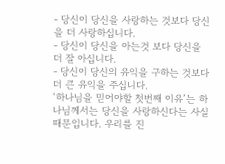- 당신이 당신을 사랑하는 것보다 당신을 더 사랑하십니다.
- 당신이 당신을 아는것 보다 당신을 더 잘 아십니다.
- 당신이 당신의 유익을 구하는 것보다 더 큰 유익을 주십니다.
‘하나님을 믿어야할 첫번째 이유’는 하나님께서는 당신을 사랑하신다는 사실 때문입니다. 우리를 진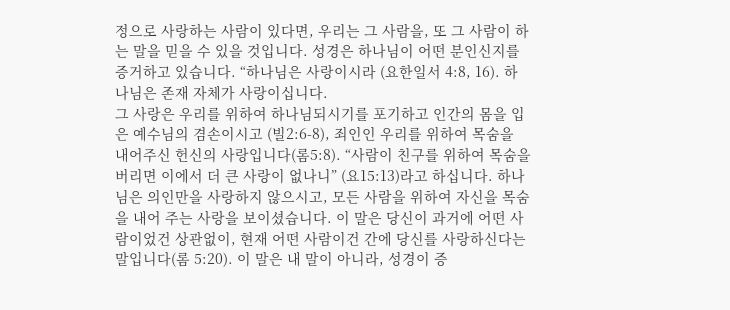정으로 사랑하는 사람이 있다면, 우리는 그 사람을, 또 그 사람이 하는 말을 믿을 수 있을 것입니다. 성경은 하나님이 어떤 분인신지를 증거하고 있습니다. “하나님은 사랑이시라 (요한일서 4:8, 16). 하나님은 존재 자체가 사랑이십니다.
그 사랑은 우리를 위하여 하나님되시기를 포기하고 인간의 몸을 입은 예수님의 겸손이시고 (빌2:6-8), 죄인인 우리를 위하여 목숨을 내어주신 헌신의 사랑입니다(롬5:8). “사람이 친구를 위하여 목숨을 버리면 이에서 더 큰 사랑이 없나니” (요15:13)라고 하십니다. 하나님은 의인만을 사랑하지 않으시고, 모든 사람을 위하여 자신을 목숨을 내어 주는 사랑을 보이셨습니다. 이 말은 당신이 과거에 어떤 사람이었건 상관없이, 현재 어떤 사람이건 간에 당신를 사랑하신다는 말입니다(롬 5:20). 이 말은 내 말이 아니라, 성경이 증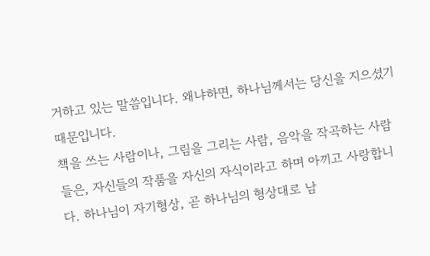거하고 있는 말씀입니다. 왜냐하면, 하나님께서는 당신을 지으셨기 때문입니다.
책을 쓰는 사람이나, 그림을 그리는 사람, 음악을 작곡하는 사람들은, 자신들의 작품을 자신의 자식이라고 하며 아끼고 사랑합니다. 하나님이 자기형상, 곧 하나님의 형상대로 남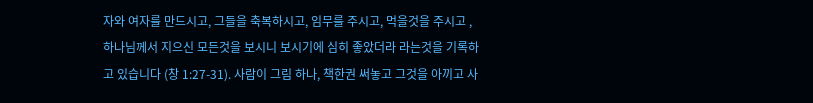자와 여자를 만드시고, 그들을 축복하시고, 임무를 주시고, 먹을것을 주시고 , 하나님께서 지으신 모든것을 보시니 보시기에 심히 좋았더라 라는것을 기록하고 있습니다 (창 1:27-31). 사람이 그림 하나, 책한권 써놓고 그것을 아끼고 사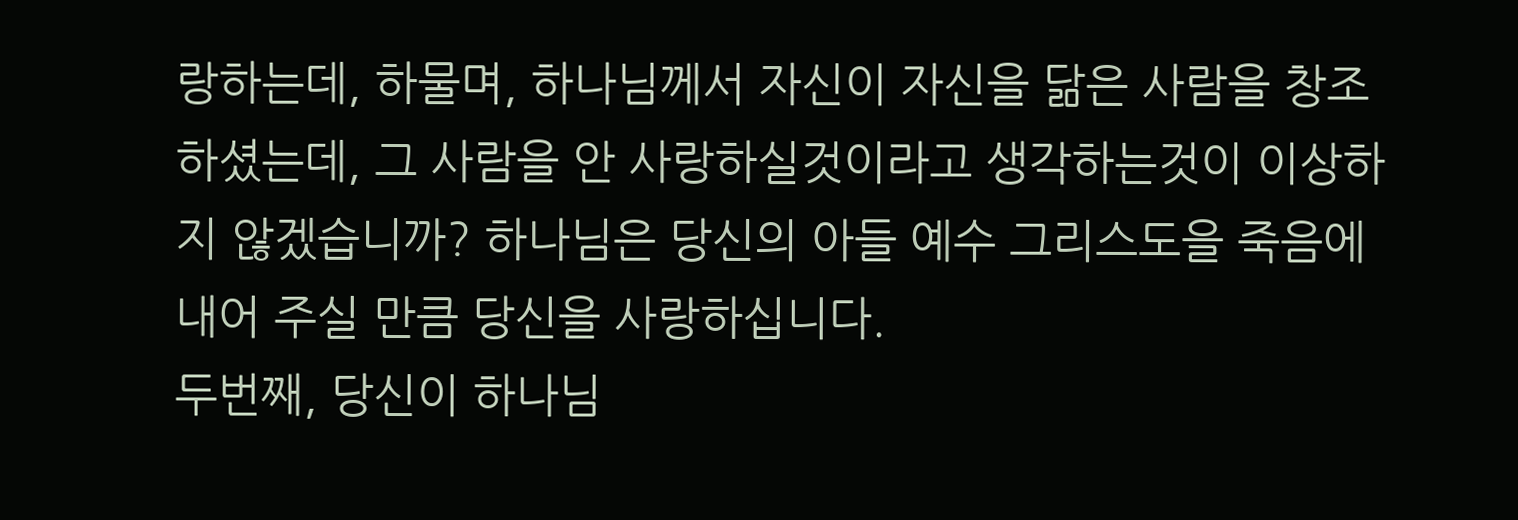랑하는데, 하물며, 하나님께서 자신이 자신을 닮은 사람을 창조하셨는데, 그 사람을 안 사랑하실것이라고 생각하는것이 이상하지 않겠습니까? 하나님은 당신의 아들 예수 그리스도을 죽음에 내어 주실 만큼 당신을 사랑하십니다.
두번째, 당신이 하나님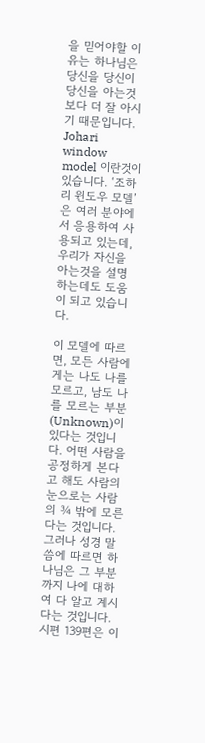을 믿어야할 이유는 하나님은 당신을 당신이 당신을 아는것 보다 더 잘 아시기 때문입니다. Johari window model 이란것이 있습니다. ‘조하리 윈도우 모델’은 여러 분야에서 응용하여 사용되고 있는데, 우리가 자신을 아는것을 설명하는데도 도움이 되고 있습니다.

이 모델에 따르면, 모든 사람에게는 나도 나를 모르고, 남도 나를 모르는 부분(Unknown)이 있다는 것입니다. 어떤 사람을 공정하게 본다고 해도 사람의 눈으로는 사람의 ¾ 밖에 모른다는 것입니다. 그러나 성경 말씀에 따르면 하나님은 그 부분까지 나에 대하여 다 알고 계시다는 것입니다. 시편 139편은 이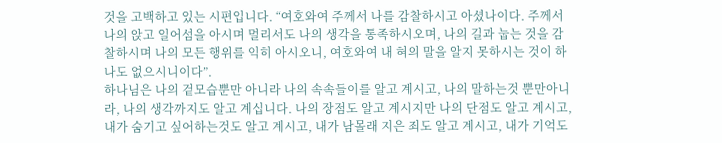것을 고백하고 있는 시편입니다. “여호와여 주께서 나를 감찰하시고 아셨나이다. 주께서 나의 앉고 일어섬을 아시며 멀리서도 나의 생각을 통족하시오며, 나의 길과 눕는 것을 감찰하시며 나의 모든 행위를 익히 아시오니, 여호와여 내 혀의 말을 알지 못하시는 것이 하나도 없으시니이다”.
하나님은 나의 겉모습뿐만 아니라 나의 속속들이를 알고 계시고, 나의 말하는것 뿐만아니라, 나의 생각까지도 알고 계십니다. 나의 장점도 알고 계시지만 나의 단점도 알고 계시고, 내가 숨기고 싶어하는것도 알고 계시고, 내가 남몰래 지은 죄도 알고 계시고, 내가 기억도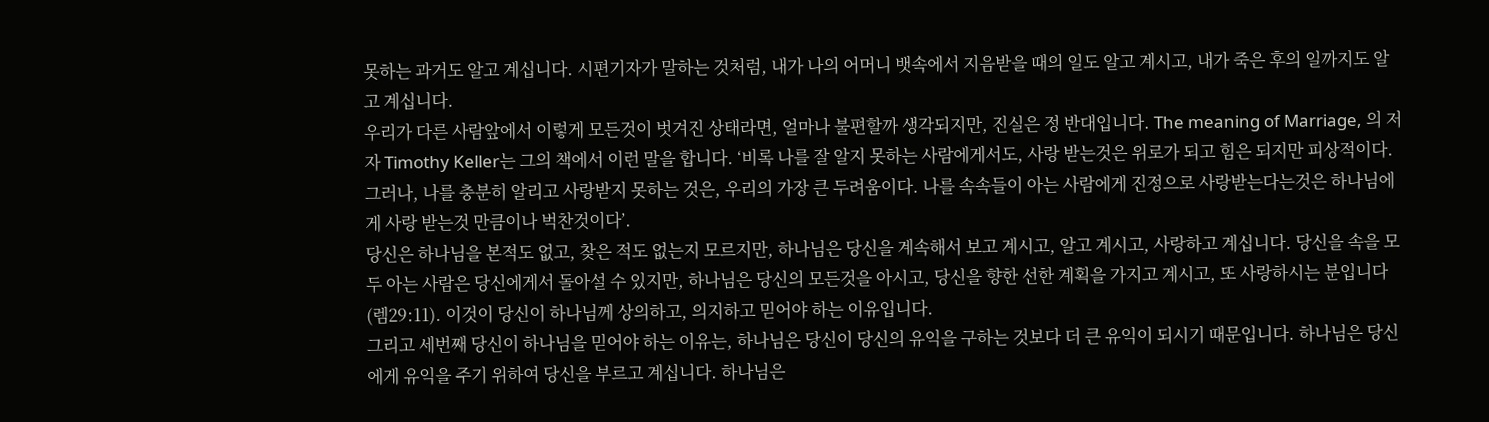못하는 과거도 알고 계십니다. 시편기자가 말하는 것처럼, 내가 나의 어머니 뱃속에서 지음받을 때의 일도 알고 계시고, 내가 죽은 후의 일까지도 알고 계십니다.
우리가 다른 사람앞에서 이렇게 모든것이 벗겨진 상태라면, 얼마나 불편할까 생각되지만, 진실은 정 반대입니다. The meaning of Marriage, 의 저자 Timothy Keller는 그의 책에서 이런 말을 합니다. ‘비록 나를 잘 알지 못하는 사람에게서도, 사랑 받는것은 위로가 되고 힘은 되지만 피상적이다. 그러나, 나를 충분히 알리고 사랑받지 못하는 것은, 우리의 가장 큰 두려움이다. 나를 속속들이 아는 사람에게 진정으로 사랑받는다는것은 하나님에게 사랑 받는것 만큼이나 벅찬것이다’.
당신은 하나님을 본적도 없고, 찾은 적도 없는지 모르지만, 하나님은 당신을 계속해서 보고 계시고, 알고 계시고, 사랑하고 계십니다. 당신을 속을 모두 아는 사람은 당신에게서 돌아설 수 있지만, 하나님은 당신의 모든것을 아시고, 당신을 향한 선한 계획을 가지고 계시고, 또 사랑하시는 분입니다(렘29:11). 이것이 당신이 하나님께 상의하고, 의지하고 믿어야 하는 이유입니다.
그리고 세번째 당신이 하나님을 믿어야 하는 이유는, 하나님은 당신이 당신의 유익을 구하는 것보다 더 큰 유익이 되시기 때문입니다. 하나님은 당신에게 유익을 주기 위하여 당신을 부르고 계십니다. 하나님은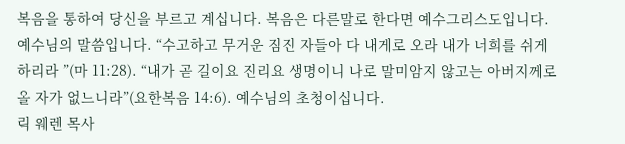복음을 통하여 당신을 부르고 계십니다. 복음은 다른말로 한다면 예수그리스도입니다. 예수님의 말씀입니다. “수고하고 무거운 짐진 자들아 다 내게로 오라 내가 너희를 쉬게 하리라 ”(마 11:28). “내가 곧 길이요 진리요 생명이니 나로 말미암지 않고는 아버지께로 올 자가 없느니라”(요한복음 14:6). 예수님의 초청이십니다.
릭 웨렌 목사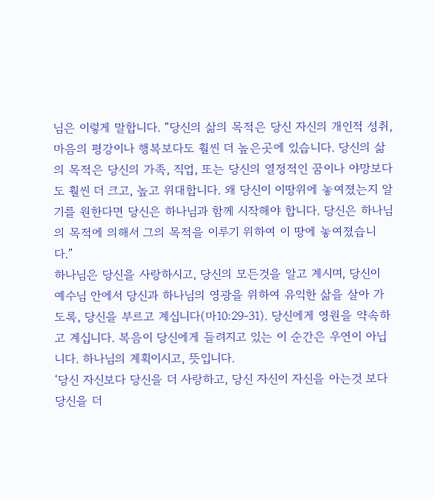님은 이렇게 말합니다. “당신의 삶의 목적은 당신 자신의 개인적 성취, 마음의 평강이나 행복보다도 훨씬 더 높은곳에 있습니다. 당신의 삶의 목적은 당신의 가족, 직업, 또는 당신의 열정적인 꿈이나 야망보다도 훨씬 더 크고, 높고 위대합니다. 왜 당신이 이땅위에 놓여졌는지 알기를 원한다면 당신은 하나님과 함께 시작해야 합니다. 당신은 하나님의 목적에 의해서 그의 목적을 이루기 위하여 이 땅에 놓여졌습니다.”
하나님은 당신을 사랑하시고, 당신의 모든것을 알고 계시며, 당신이 예수님 안에서 당신과 하나님의 영광을 위하여 유익한 삶을 살아 가도록, 당신을 부르고 계십니다(마10:29-31). 당신에게 영원을 약속하고 계십니다. 복음이 당신에게 들려지고 있는 이 순간은 우연이 아닙니다. 하나님의 계획이시고, 뜻입니다.
‘당신 자신보다 당신을 더 사랑하고, 당신 자신이 자신을 아는것 보다 당신을 더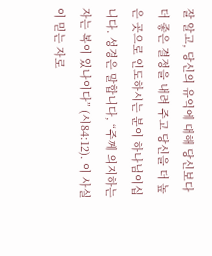잘 알고, 당신의 유익에 대해 당신보다 더 좋은 결정을 내려 주고 당신을 더 높은 곳으로 인도하시는 분이 하나님이십니다. 성경은 말합니다, “주께 의지하는 자는 복이 있나이다” (시84:12). 이 사실이 믿는 자로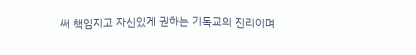써 책임지고 자신있게 권하는 기독교의 진리이며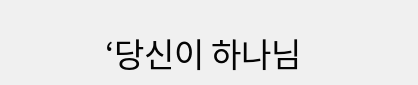‘당신이 하나님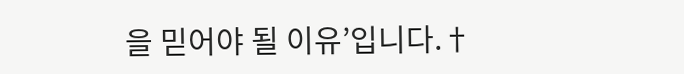을 믿어야 될 이유’입니다.†